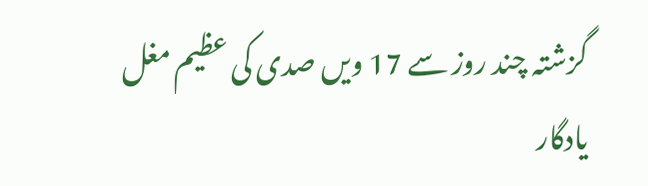گزشتہ چند روز سے 17 ویں صدی کی عظیم مغل یادگار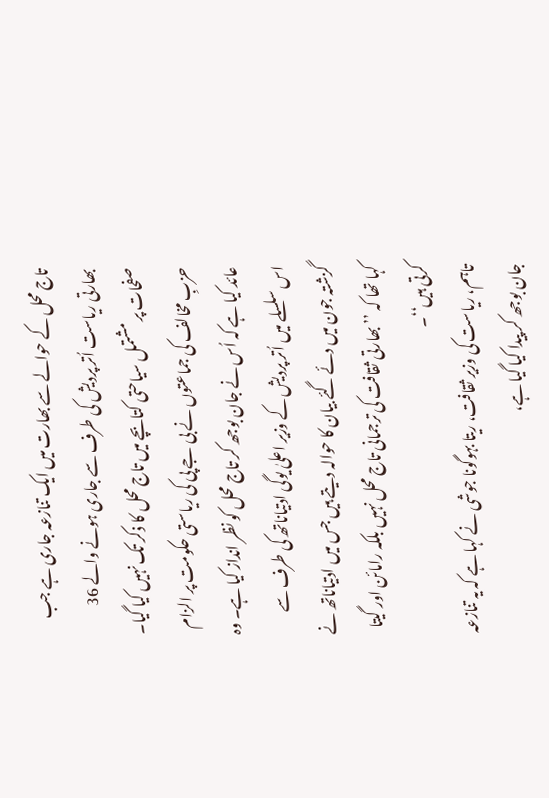تاج محل کے حوالے سے بھارت میں ایک تنازعہ جاری ہے جب بھارتی ریاست اُتر پردیش کی طرف سے جاری ہونے والے 36 صفحات پر مشتمل سیاحتی کتابچے میں تاج محل کا ذکر تک نہیں کیا گیا۔
حزبِ مخالف کی جماعتوں نے بی جے پی کی ریاستی حکومت پر الزام عائد کیا ہے کہ اُس نے جان بوجھ کر تاج محل کو نظر انداز کیا ہے۔ وہ اس سلسلے میں اُتر پردیش کے وزیر اعلیٰ یوگی ادتیاناتھ کی طرف سے گزشتہ جون میں دئے گئے بیان کا حوالہ دیتے ہیں جس میں ادتیاناتھ نے کہا تھا کہ ’’بھارتی ثقافت کی ترجمانی تاج محل نہیں بلکہ رامائن اور گیتا کرتی ہیں‘‘۔
تاہم، ریاست کی وزیر ثقافت، ریتا بہوگونا جوشی نے کہا ہے کہ یہ تنازعہ جان بوجھ کر پیدا کیا گیا ہے،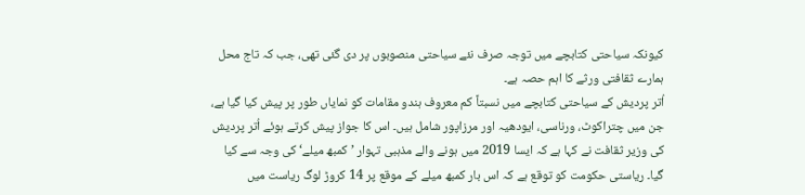کیونکہ سیاحتی کتابچے میں توجہ صرف نئے سیاحتی منصوبوں پر دی گئی تھی، جب کہ تاج محل ہمارے ثقافتی ورثے کا اہم حصہ ہے۔
اُتر پردیش کے سیاحتی کتابچے میں نسبتاً کم معروف ہندو مقامات کو نمایاں طور پر پیش کیا گیا ہے، جن میں چتراکوٹ، ورناسی، ایودھیہ اور مرزاپور شامل ہیں۔ اس کا جواز پیش کرتے ہوئے اُتر پردیش کی وزیر ثقافت نے کہا ہے کہ ایسا 2019 میں ہونے والے مذہبی تہوار ’کمبھ میلے‘ کی وجہ سے کیا گیا۔ ریاستی حکومت کو توقع ہے کہ اس بار کمبھ میلے کے موقع پر 14 کروڑ لوگ ریاست میں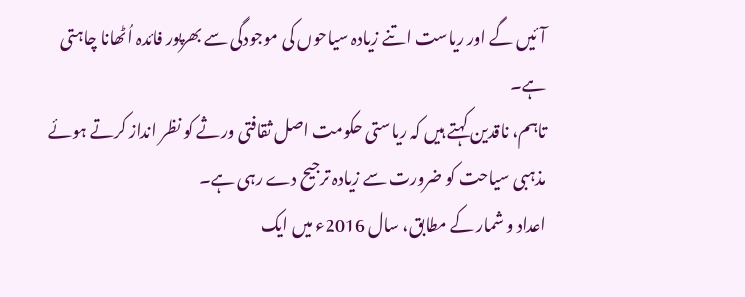آئیں گے اور ریاست اتنے زیادہ سیاحوں کی موجودگی سے بھرپور فائدہ اُٹھانا چاہتی ہے۔
تاہم، ناقدین کہتے ہیں کہ ریاستی حکومت اصل ثقافتی ورثے کو نظر انداز کرتے ہوئے مذہبی سیاحت کو ضرورت سے زیادہ ترجیح دے رہی ہے۔
اعداد و شمار کے مطابق، سال 2016ء میں ایک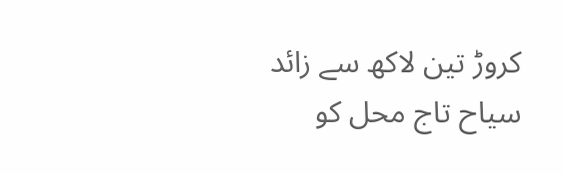کروڑ تین لاکھ سے زائد سیاح تاج محل کو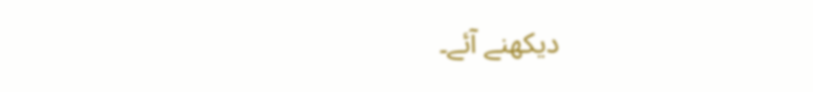دیکھنے آئے۔